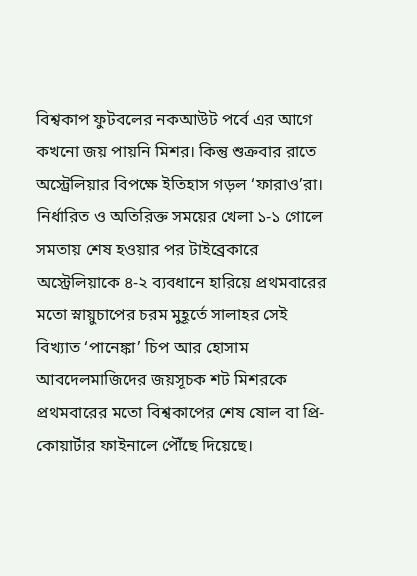বিশ্বকাপ ফুটবলের নকআউট পর্বে এর আগে কখনো জয় পায়নি মিশর। কিন্তু শুক্রবার রাতে অস্ট্রেলিয়ার বিপক্ষে ইতিহাস গড়ল ‘ফারাও’রা। নির্ধারিত ও অতিরিক্ত সময়ের খেলা ১-১ গোলে সমতায় শেষ হওয়ার পর টাইব্রেকারে অস্ট্রেলিয়াকে ৪-২ ব্যবধানে হারিয়ে প্রথমবারের মতো স্নায়ুচাপের চরম মুহূর্তে সালাহর সেই বিখ্যাত ‘পানেঙ্কা’ চিপ আর হোসাম আবদেলমাজিদের জয়সূচক শট মিশরকে প্রথমবারের মতো বিশ্বকাপের শেষ ষোল বা প্রি-কোয়ার্টার ফাইনালে পৌঁছে দিয়েছে।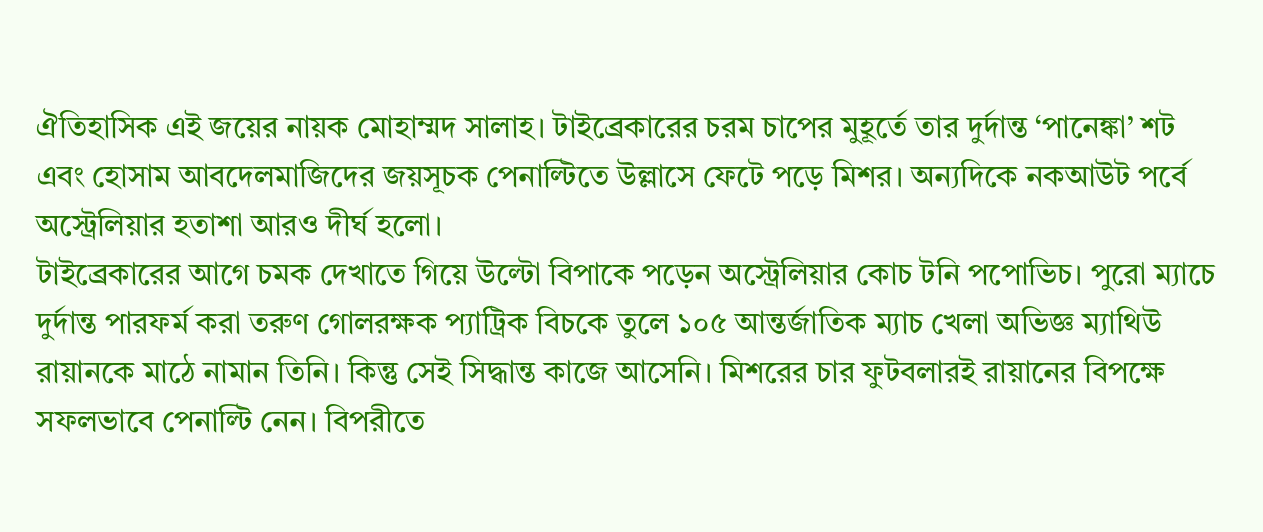ঐতিহাসিক এই জয়ের নায়ক মোহাম্মদ সালাহ। টাইব্রেকারের চরম চাপের মুহূর্তে তার দুর্দান্ত ‘পানেঙ্কা’ শট এবং হোসাম আবদেলমাজিদের জয়সূচক পেনাল্টিতে উল্লাসে ফেটে পড়ে মিশর। অন্যদিকে নকআউট পর্বে অস্ট্রেলিয়ার হতাশা আরও দীর্ঘ হলো।
টাইব্রেকারের আগে চমক দেখাতে গিয়ে উল্টো বিপাকে পড়েন অস্ট্রেলিয়ার কোচ টনি পপোভিচ। পুরো ম্যাচে দুর্দান্ত পারফর্ম করা তরুণ গোলরক্ষক প্যাট্রিক বিচকে তুলে ১০৫ আন্তর্জাতিক ম্যাচ খেলা অভিজ্ঞ ম্যাথিউ রায়ানকে মাঠে নামান তিনি। কিন্তু সেই সিদ্ধান্ত কাজে আসেনি। মিশরের চার ফুটবলারই রায়ানের বিপক্ষে সফলভাবে পেনাল্টি নেন। বিপরীতে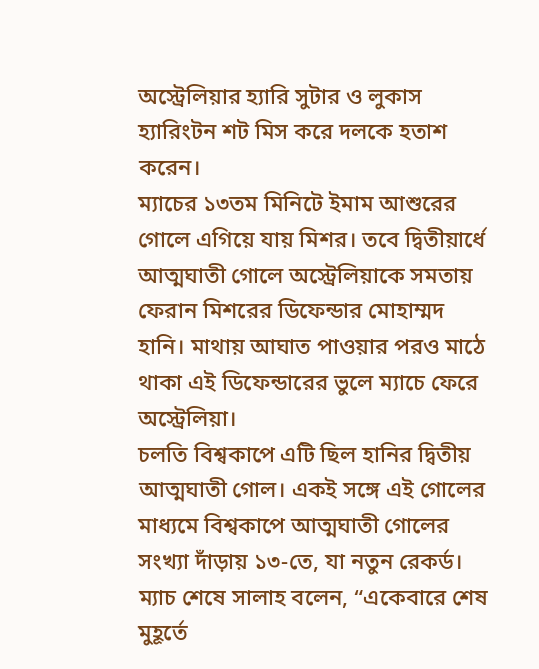অস্ট্রেলিয়ার হ্যারি সুটার ও লুকাস হ্যারিংটন শট মিস করে দলকে হতাশ করেন।
ম্যাচের ১৩তম মিনিটে ইমাম আশুরের গোলে এগিয়ে যায় মিশর। তবে দ্বিতীয়ার্ধে আত্মঘাতী গোলে অস্ট্রেলিয়াকে সমতায় ফেরান মিশরের ডিফেন্ডার মোহাম্মদ হানি। মাথায় আঘাত পাওয়ার পরও মাঠে থাকা এই ডিফেন্ডারের ভুলে ম্যাচে ফেরে অস্ট্রেলিয়া।
চলতি বিশ্বকাপে এটি ছিল হানির দ্বিতীয় আত্মঘাতী গোল। একই সঙ্গে এই গোলের মাধ্যমে বিশ্বকাপে আত্মঘাতী গোলের সংখ্যা দাঁড়ায় ১৩-তে, যা নতুন রেকর্ড।
ম্যাচ শেষে সালাহ বলেন, “একেবারে শেষ মুহূর্তে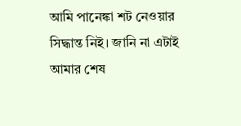আমি পানেঙ্কা শট নেওয়ার সিদ্ধান্ত নিই। জানি না এটাই আমার শেষ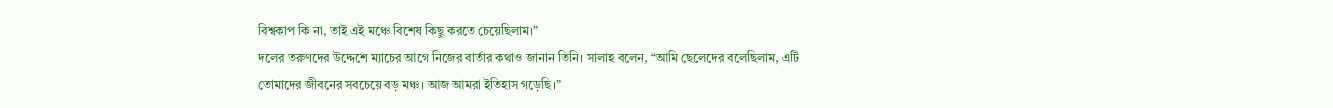বিশ্বকাপ কি না, তাই এই মঞ্চে বিশেষ কিছু করতে চেয়েছিলাম।”
দলের তরুণদের উদ্দেশে ম্যাচের আগে নিজের বার্তার কথাও জানান তিনি। সালাহ বলেন, “আমি ছেলেদের বলেছিলাম, এটি তোমাদের জীবনের সবচেয়ে বড় মঞ্চ। আজ আমরা ইতিহাস গড়েছি।”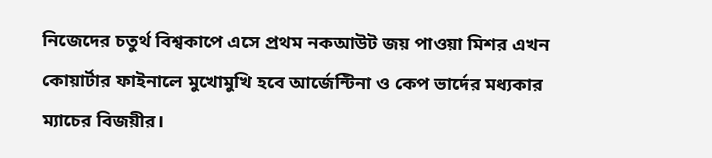নিজেদের চতুর্থ বিশ্বকাপে এসে প্রথম নকআউট জয় পাওয়া মিশর এখন কোয়ার্টার ফাইনালে মুখোমুখি হবে আর্জেন্টিনা ও কেপ ভার্দের মধ্যকার ম্যাচের বিজয়ীর।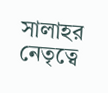সালাহর নেতৃত্বে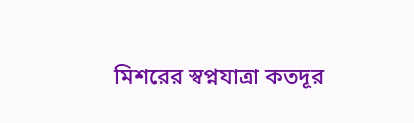মিশরের স্বপ্নযাত্রা কতদূর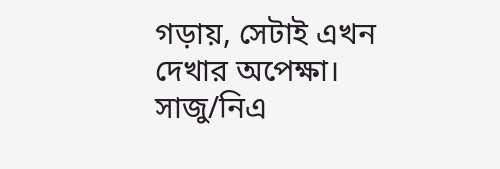গড়ায়, সেটাই এখন দেখার অপেক্ষা।
সাজু/নিএ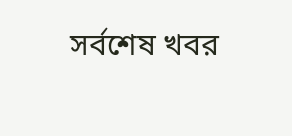সর্বশেষ খবর